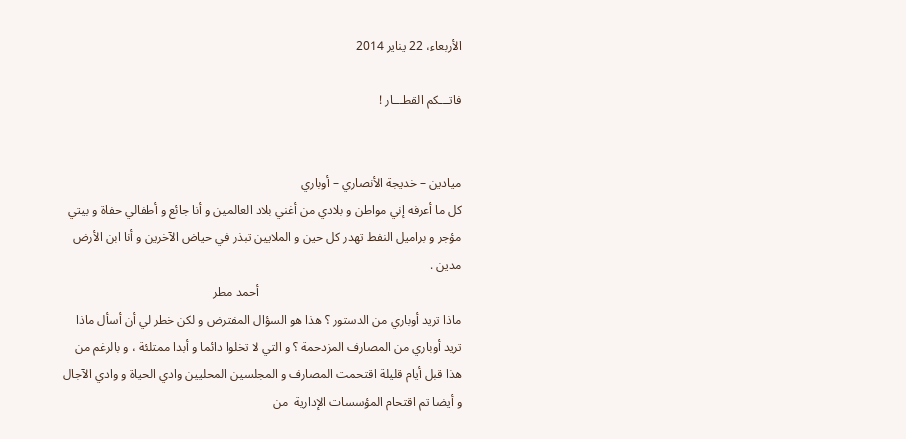الأربعاء، 22 يناير 2014

فاتـــكم القطـــار !


ميادين – خديجة الأنصاري – أوباري
كل ما أعرفه إني مواطن و بلادي من أغني بلاد العالمين و أنا جائع و أطفالي حفاة و بيتي مؤجر و براميل النفط تهدر كل حين و الملايين تبذر في حياض الآخرين و أنا ابن الأرض مدين .
                                                                 أحمد مطر
ماذا تريد أوباري من الدستور ؟ هذا هو السؤال المفترض و لكن خطر لي أن أسأل ماذا تريد أوباري من المصارف المزدحمة ؟ و التي لا تخلوا دائما و أبدا ممتلئة ، و بالرغم من هذا قبل أيام قليلة اقتحمت المصارف و المجلسين المحليين وادي الحياة و وادي الآجال و أيضا تم اقتحام المؤسسات الإدارية  من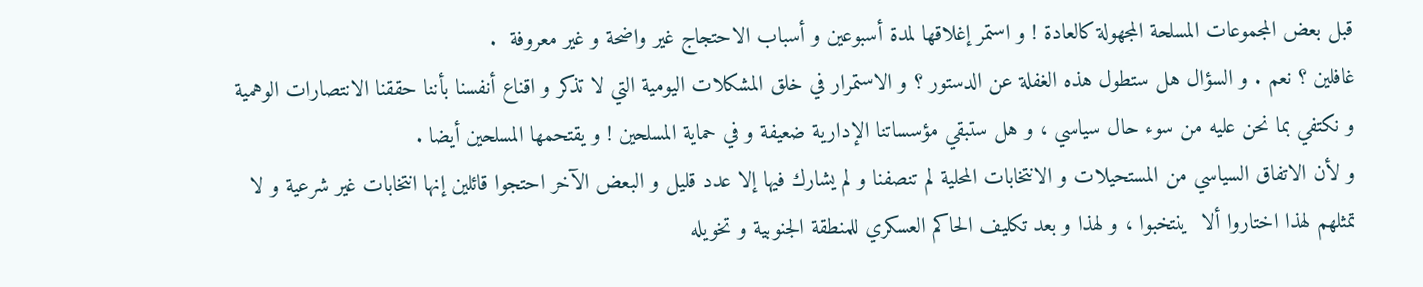قبل بعض المجموعات المسلحة المجهولة كالعادة ! و استمر إغلاقها لمدة أسبوعين و أسباب الاحتجاج غير واضحة و غير معروفة  .
غافلين ؟ نعم . و السؤال هل ستطول هذه الغفلة عن الدستور ؟ و الاستمرار في خلق المشكلات اليومية التي لا تذكر و اقناع أنفسنا بأننا حققنا الانتصارات الوهمية و نكتفي بما نحن عليه من سوء حال سياسي ، و هل ستبقي مؤسساتنا الإدارية ضعيفة و في حماية المسلحين ! و يقتحمها المسلحين أيضا .
و لأن الاتفاق السياسي من المستحيلات و الانتخابات المحلية لم تنصفنا و لم يشارك فيها إلا عدد قليل و البعض الآخر احتجوا قائلين إنها انتخابات غير شرعية و لا تمثلهم لهذا اختاروا ألا  ينتخبوا ، و لهذا و بعد تكليف الحاكم العسكري للمنطقة الجنوبية و تخويله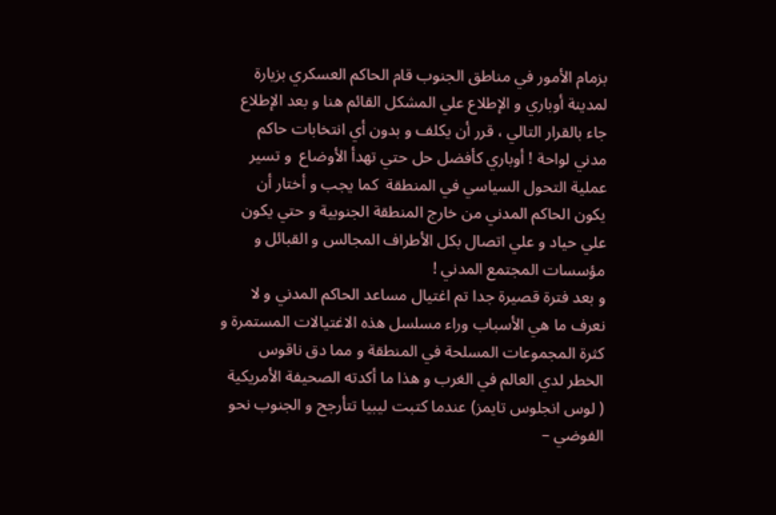بزمام الأمور في مناطق الجنوب قام الحاكم العسكري بزيارة لمدينة أوباري و الإطلاع علي المشكل القائم هنا و بعد الإطلاع جاء بالقرار التالي ، قرر أن يكلف و بدون أي انتخابات حاكم مدني لواحة ! أوباري كأفضل حل حتي تهدأ الأوضاع  و تسير عملية التحول السياسي في المنطقة  كما يجب و أختار أن يكون الحاكم المدني من خارج المنطقة الجنوبية و حتي يكون علي حياد و علي اتصال بكل الأطراف المجالس و القبائل و مؤسسات المجتمع المدني !
و بعد فترة قصيرة جدا تم اغتيال مساعد الحاكم المدني و لا نعرف ما هي الأسباب وراء مسلسل هذه الاغتيالات المستمرة و كثرة المجموعات المسلحة في المنطقة و مما دق ناقوس الخطر لدي العالم في الغرب و هذا ما أكدته الصحيفة الأمريكية ( لوس انجلوس تايمز) عندما كتبت ليبيا تتأرجح و الجنوب نحو الفوضي –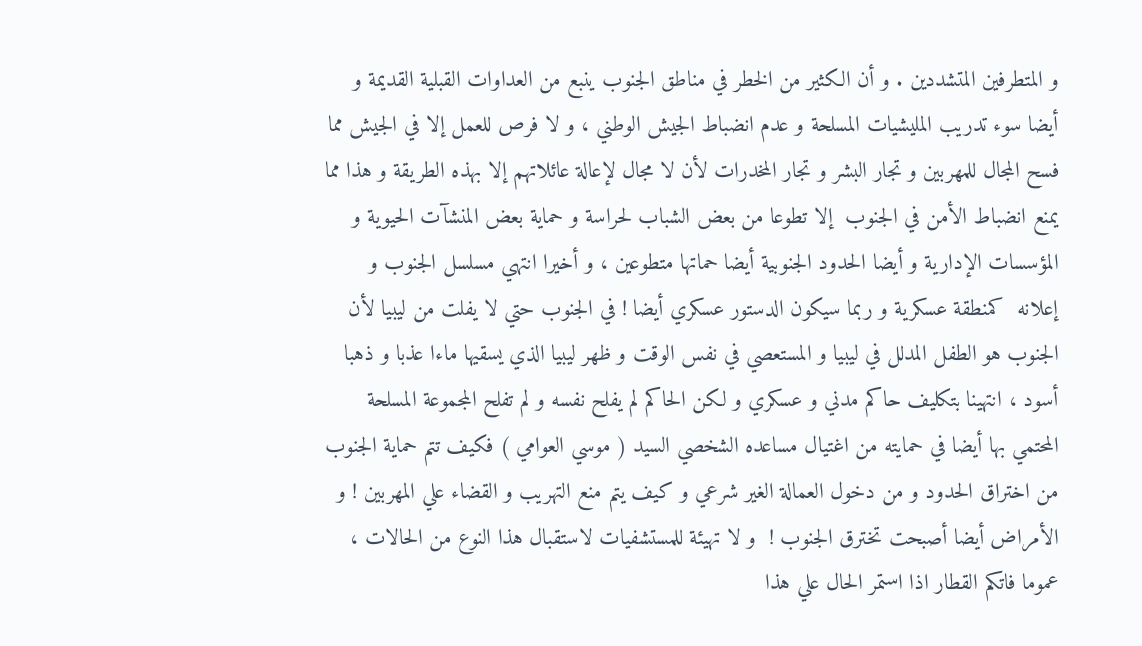و المتطرفين المتشددين . و أن الكثير من الخطر في مناطق الجنوب ينبع من العداوات القبلية القديمة و أيضا سوء تدريب المليشيات المسلحة و عدم انضباط الجيش الوطني ، و لا فرص للعمل إلا في الجيش مما فسح المجال للمهربين و تجار البشر و تجار المخدرات لأن لا مجال لإعالة عائلاتهم إلا بهذه الطريقة و هذا مما يمنع انضباط الأمن في الجنوب  إلا تطوعا من بعض الشباب لحراسة و حماية بعض المنشآت الحيوية و المؤسسات الإدارية و أيضا الحدود الجنوبية أيضا حماتها متطوعين ، و أخيرا انتهي مسلسل الجنوب و إعلانه  كمنطقة عسكرية و ربما سيكون الدستور عسكري أيضا ! في الجنوب حتي لا يفلت من ليبيا لأن الجنوب هو الطفل المدلل في ليبيا و المستعصي في نفس الوقت و ظهر ليبيا الذي يسقيها ماءا عذبا و ذهبا أسود ، انتهينا بتكليف حاكم مدني و عسكري و لكن الحاكم لم يفلح نفسه و لم تفلح المجموعة المسلحة المحتمي بها أيضا في حمايته من اغتيال مساعده الشخصي السيد ( موسي العوامي ) فكيف تتم حماية الجنوب من اختراق الحدود و من دخول العمالة الغير شرعي و كيف يتم منع التهريب و القضاء علي المهربين ! و الأمراض أيضا أصبحت تخترق الجنوب !  و لا تهيئة للمستشفيات لاستقبال هذا النوع من الحالات ، عموما فاتكم القطار اذا استمر الحال علي هذا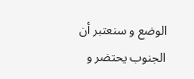الوضع و سنعتبر أن الجنوب يحتضر و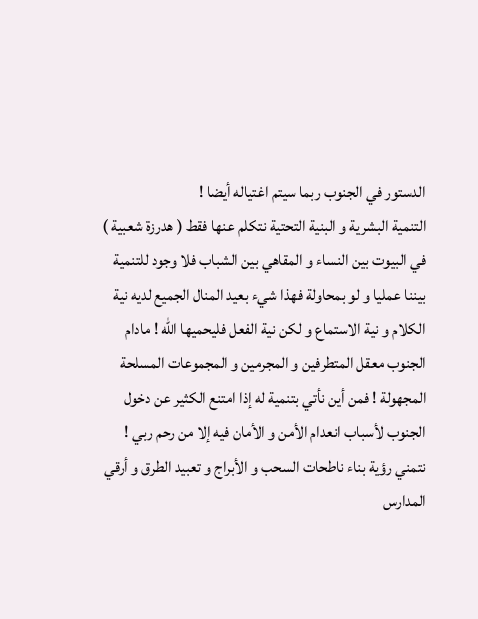الدستور في الجنوب ربما سيتم اغتياله أيضا !
التنمية البشرية و البنية التحتية نتكلم عنها فقط ( هدرزة شعبية ) في البيوت بين النساء و المقاهي بين الشباب فلا وجود للتنمية بيننا عمليا و لو بمحاولة فهذا شيء بعيد المنال الجميع لديه نية الكلام و نية الاستماع و لكن نية الفعل فليحميها الله ! مادام الجنوب معقل المتطرفين و المجرمين و المجموعات المسلحة المجهولة ! فمن أين نأتي بتنمية له إذا امتنع الكثير عن دخول الجنوب لأسباب انعدام الأمن و الأمان فيه إلا من رحم ربي !
نتمني رؤية بناء ناطحات السحب و الأبراج و تعبيد الطرق و أرقي المدارس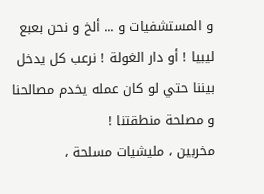و المستشفيات و ... ألخ و نحن بعبع ليبيا ! أو دار الغولة ! نرعب كل يدخل بيننا حتي لو كان عمله يخدم مصالحنا و مصلحة منطقتنا !
مخربين ، مليشيات مسلحة ،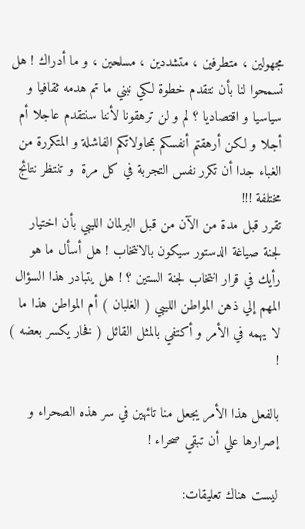مجهولين ، متطرفين ، متشددين ، مسلحين ، و ما أدراك ! هل تسمحوا لنا بأن نتقدم خطوة لكي نبني ما تم هدمه ثقافيا و سياسيا و اقتصاديا ؟ لم و لن ترهقونا لأننا سنتقدم عاجلا أم أجلا و لكن أرهقتم أنفسكم بمحاولاتكم الفاشلة و المتكررة من الغباء جدا أن تكرر نفس التجربة في كل مرة  و تنتظر نتائج مختلفة !!!
تقرر قبل مدة من الآن من قبل البرلمان الليبي بأن اختيار لجنة صياغة الدستور سيكون بالانتخاب ! هل أسأل ما هو رأيك في قرار انتخاب لجنة الستين ؟ ! هل يتبادر هذا السؤال المهم إلي ذهن المواطن الليبي ( الغلبان ) أم المواطن هذا ما لا يهمه في الأمر و أكتفي بالمثل القائل ( فخار يكسر بعضه ) !

بالفعل هذا الأمر يجعل منا تائهين في سر هذه الصحراء و إصرارها علي أن تبقي صحراء !

ليست هناك تعليقات: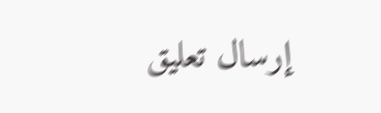إرسال تعليق